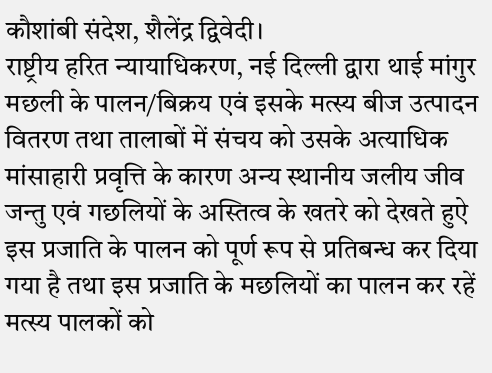कौशांबी संदेश, शैलेंद्र द्विवेदी।
राष्ट्रीय हरित न्यायाधिकरण, नई दिल्ली द्वारा थाई मांगुर मछली के पालन/बिक्रय एवं इसके मत्स्य बीज उत्पादन वितरण तथा तालाबों में संचय को उसके अत्याधिक मांसाहारी प्रवृत्ति के कारण अन्य स्थानीय जलीय जीव जन्तु एवं गछलियों के अस्तित्व के खतरे को देखते हुऐ इस प्रजाति के पालन को पूर्ण रूप से प्रतिबन्ध कर दिया गया है तथा इस प्रजाति के मछलियों का पालन कर रहें मत्स्य पालकों को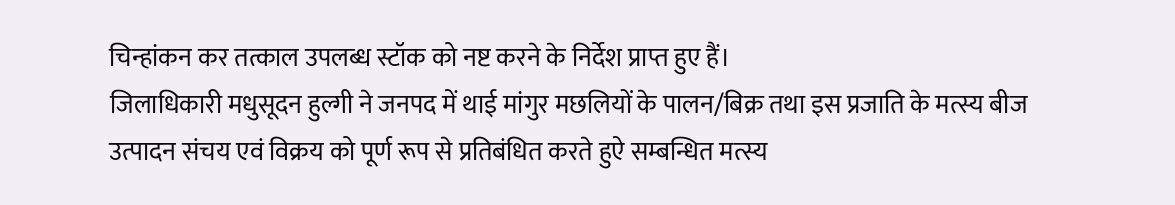चिन्हांकन कर तत्काल उपलब्ध स्टॉक को नष्ट करने के निर्देश प्राप्त हुए हैं।
जिलाधिकारी मधुसूदन हुल्गी ने जनपद में थाई मांगुर मछलियों के पालन/बिक्र तथा इस प्रजाति के मत्स्य बीज उत्पादन संचय एवं विक्रय को पूर्ण रूप से प्रतिबंधित करते हुऐ सम्बन्धित मत्स्य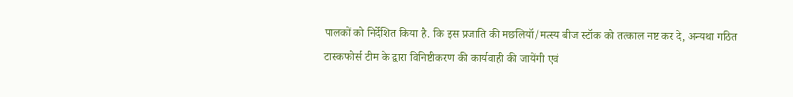पालकों को निर्देशित किया है. कि इस प्रजाति की मछलियॉ/मत्स्य बीज स्टॉक को तत्काल नष्ट कर दे, अन्यथा गठित टास्कफोर्स टीम के द्वारा विनिष्टीकरण की कार्यवाही की जायेंगी एवं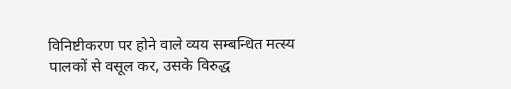विनिष्टीकरण पर होने वाले व्यय सम्बन्धित मत्स्य पालकों से वसूल कर, उसके विरुद्ध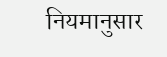नियमानुसार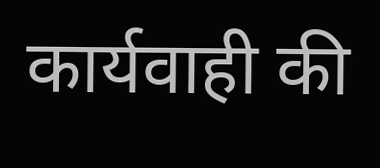कार्यवाही की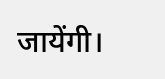जायेंगी।